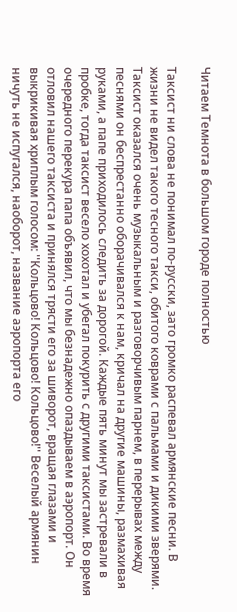Читаем Темнота в большом городе полностью

Таксист ни слова не понимал по-русски, зато громко распевал армянские песни. В жизни не видел такого тесного такси, обитого коврами с пальмами и дикими зверями. Таксист оказался очень музыкальным и разговорчивым парнем, в перерывах между песнями он беспрестанно оборачивался к нам, кричал на другие машины, размахивая руками, а папе приходилось следить за дорогой. Каждые пять минут мы застревали в пробке, тогда таксист весело хохотал и убегал покурить с другими таксистами. Во время очередного перекура папа объявил, что мы безнадежно опаздываем в аэропорт. Он отловил нашего таксиста и принялся трясти его за шиворот, вращая глазами и выкрикивая хриплым голосом: ''Кольцово! Кольцово! Кольцово!'' Веселый армянин ничуть не испугался, наоборот, название аэропорта его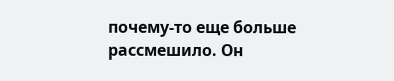почему-то еще больше рассмешило. Он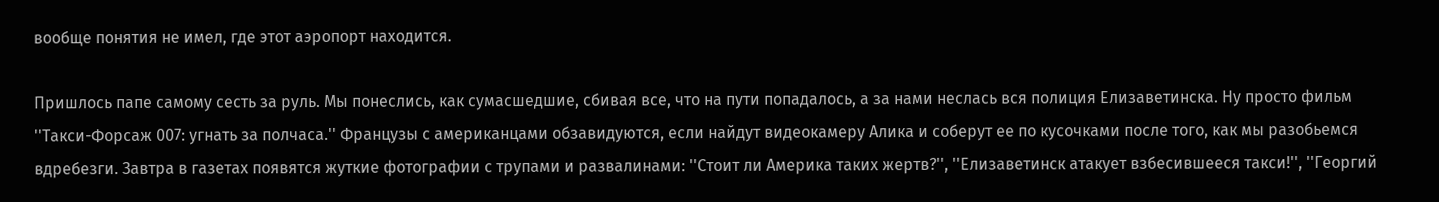вообще понятия не имел, где этот аэропорт находится.

Пришлось папе самому сесть за руль. Мы понеслись, как сумасшедшие, сбивая все, что на пути попадалось, а за нами неслась вся полиция Елизаветинска. Ну просто фильм ''Такси-Форсаж 007: угнать за полчаса.'' Французы с американцами обзавидуются, если найдут видеокамеру Алика и соберут ее по кусочками после того, как мы разобьемся вдребезги. Завтра в газетах появятся жуткие фотографии с трупами и развалинами: ''Стоит ли Америка таких жертв?'', ''Елизаветинск атакует взбесившееся такси!'', ''Георгий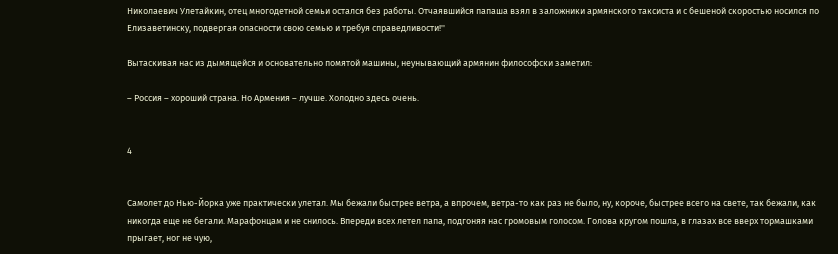Николаевич Улетайкин, отец многодетной семьи остался без работы. Отчаявшийся папаша взял в заложники армянского таксиста и с бешеной скоростью носился по Елизаветинску, подвергая опасности свою семью и требуя справедливости!''

Вытаскивая нас из дымящейся и основательно помятой машины, неунывающий армянин философски заметил:

– Россия – хороший страна. Но Армения – лучше. Холодно здесь очень.


4


Самолет до Нью-Йорка уже практически улетал. Мы бежали быстрее ветра, а впрочем, ветра-то как раз не было, ну, короче, быстрее всего на свете, так бежали, как никогда еще не бегали. Марафонцам и не снилось. Впереди всех летел папа, подгоняя нас громовым голосом. Голова кругом пошла, в глазах все вверх тормашками прыгает, ног не чую,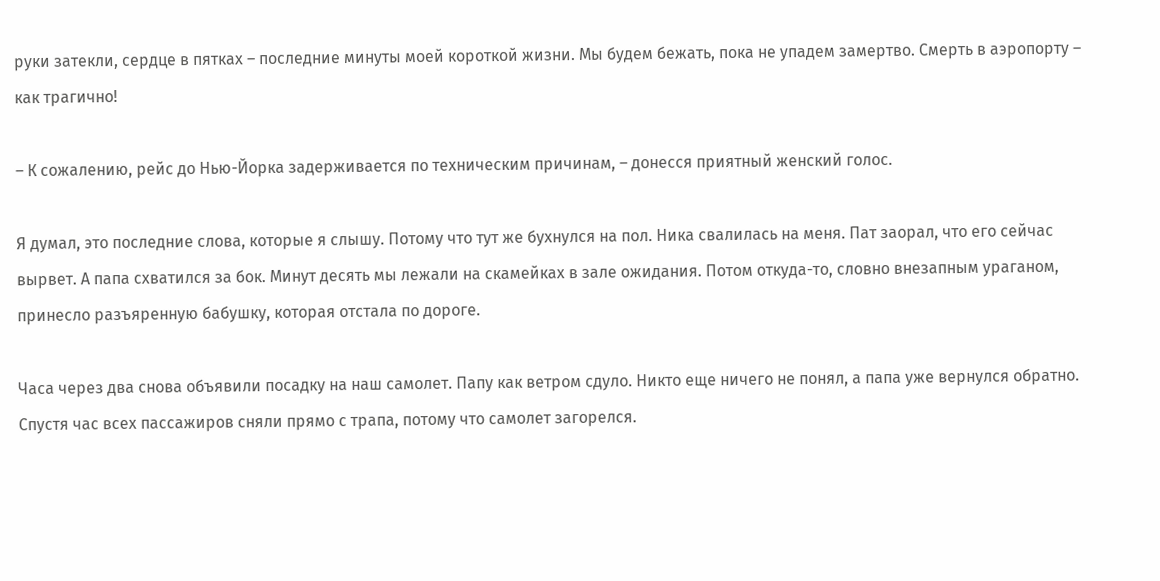руки затекли, сердце в пятках – последние минуты моей короткой жизни. Мы будем бежать, пока не упадем замертво. Смерть в аэропорту – как трагично!

– К сожалению, рейс до Нью-Йорка задерживается по техническим причинам, – донесся приятный женский голос.

Я думал, это последние слова, которые я слышу. Потому что тут же бухнулся на пол. Ника свалилась на меня. Пат заорал, что его сейчас вырвет. А папа схватился за бок. Минут десять мы лежали на скамейках в зале ожидания. Потом откуда-то, словно внезапным ураганом, принесло разъяренную бабушку, которая отстала по дороге.

Часа через два снова объявили посадку на наш самолет. Папу как ветром сдуло. Никто еще ничего не понял, а папа уже вернулся обратно. Спустя час всех пассажиров сняли прямо с трапа, потому что самолет загорелся.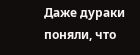Даже дураки поняли, что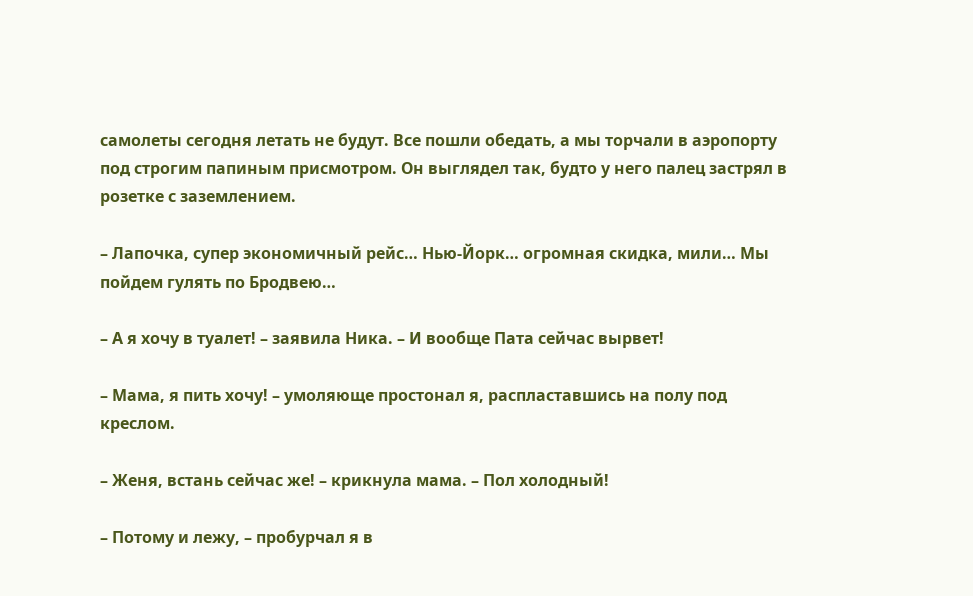самолеты сегодня летать не будут. Все пошли обедать, а мы торчали в аэропорту под строгим папиным присмотром. Он выглядел так, будто у него палец застрял в розетке с заземлением.

– Лапочка, супер экономичный рейс… Нью-Йорк… огромная скидка, мили… Мы пойдем гулять по Бродвею…

– А я хочу в туалет! – заявила Ника. – И вообще Пата сейчас вырвет!

– Мама, я пить хочу! – умоляюще простонал я, распластавшись на полу под креслом.

– Женя, встань сейчас же! – крикнула мама. – Пол холодный!

– Потому и лежу, – пробурчал я в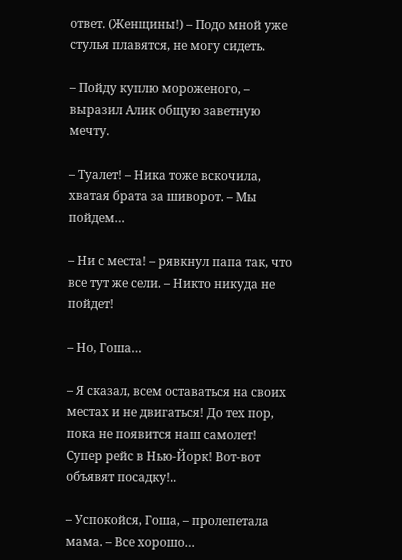ответ. (Женщины!) – Подо мной уже стулья плавятся, не могу сидеть.

– Пойду куплю мороженого, – выразил Алик общую заветную мечту.

– Туалет! – Ника тоже вскочила, хватая брата за шиворот. – Мы пойдем…

– Ни с места! – рявкнул папа так, что все тут же сели. – Никто никуда не пойдет!

– Но, Гоша…

– Я сказал, всем оставаться на своих местах и не двигаться! До тех пор, пока не появится наш самолет! Супер рейс в Нью-Йорк! Вот-вот объявят посадку!..

– Успокойся, Гоша, – пролепетала мама. – Все хорошо…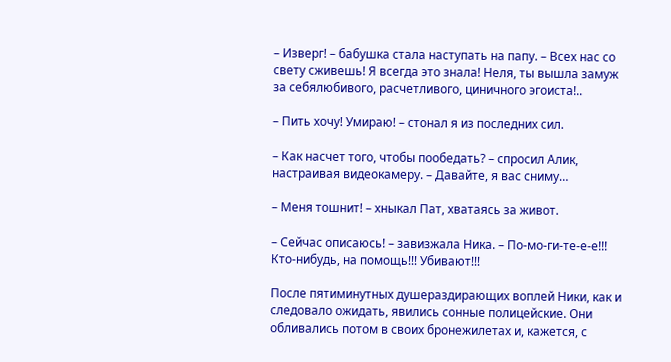– Изверг! – бабушка стала наступать на папу. – Всех нас со свету сживешь! Я всегда это знала! Неля, ты вышла замуж за себялюбивого, расчетливого, циничного эгоиста!..

– Пить хочу! Умираю! – стонал я из последних сил.

– Как насчет того, чтобы пообедать? – спросил Алик, настраивая видеокамеру. – Давайте, я вас сниму…

– Меня тошнит! – хныкал Пат, хватаясь за живот.

– Сейчас описаюсь! – завизжала Ника. – По-мо-ги-те-е-е!!! Кто-нибудь, на помощь!!! Убивают!!!

После пятиминутных душераздирающих воплей Ники, как и следовало ожидать, явились сонные полицейские. Они обливались потом в своих бронежилетах и, кажется, с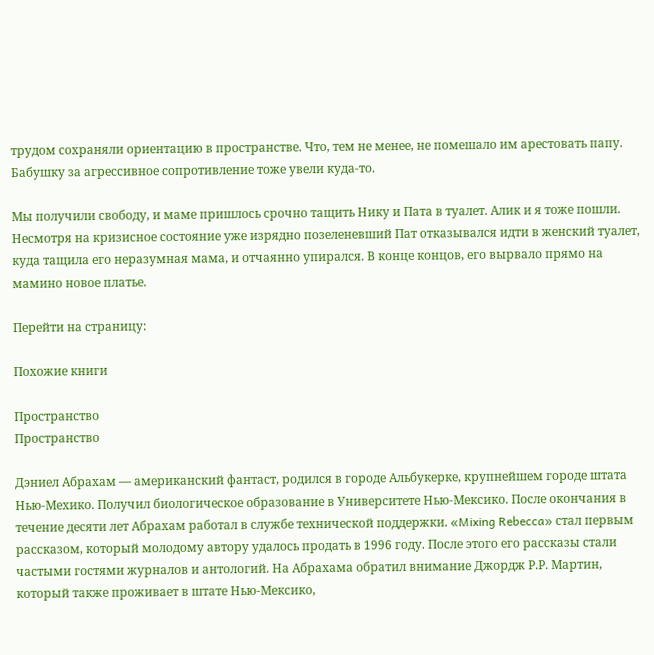трудом сохраняли ориентацию в пространстве. Что, тем не менее, не помешало им арестовать папу. Бабушку за агрессивное сопротивление тоже увели куда-то.

Мы получили свободу, и маме пришлось срочно тащить Нику и Пата в туалет. Алик и я тоже пошли. Несмотря на кризисное состояние уже изрядно позеленевший Пат отказывался идти в женский туалет, куда тащила его неразумная мама, и отчаянно упирался. В конце концов, его вырвало прямо на мамино новое платье.

Перейти на страницу:

Похожие книги

Пространство
Пространство

Дэниел Абрахам — американский фантаст, родился в городе Альбукерке, крупнейшем городе штата Нью-Мехико. Получил биологическое образование в Университете Нью-Мексико. После окончания в течение десяти лет Абрахам работал в службе технической поддержки. «Mixing Rebecca» стал первым рассказом, который молодому автору удалось продать в 1996 году. После этого его рассказы стали частыми гостями журналов и антологий. На Абрахама обратил внимание Джордж Р.Р. Мартин, который также проживает в штате Нью-Мексико,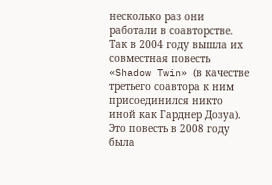несколько раз они работали в соавторстве. Так в 2004 году вышла их совместная повесть «Shadow Twin» (в качестве третьего соавтора к ним присоединился никто иной как Гарднер Дозуа). Это повесть в 2008 году была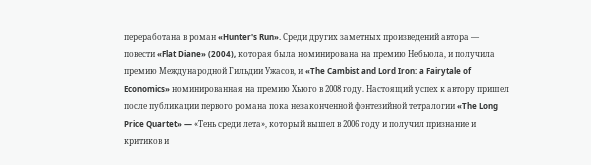переработана в роман «Hunter's Run». Среди других заметных произведений автора — повести «Flat Diane» (2004), которая была номинирована на премию Небьюла, и получила премию Международной Гильдии Ужасов, и «The Cambist and Lord Iron: a Fairytale of Economics» номинированная на премию Хьюго в 2008 году. Настоящий успех к автору пришел после публикации первого романа пока незаконченной фэнтезийной тетралогии «The Long Price Quartet» — «Тень среди лета», который вышел в 2006 году и получил признание и критиков и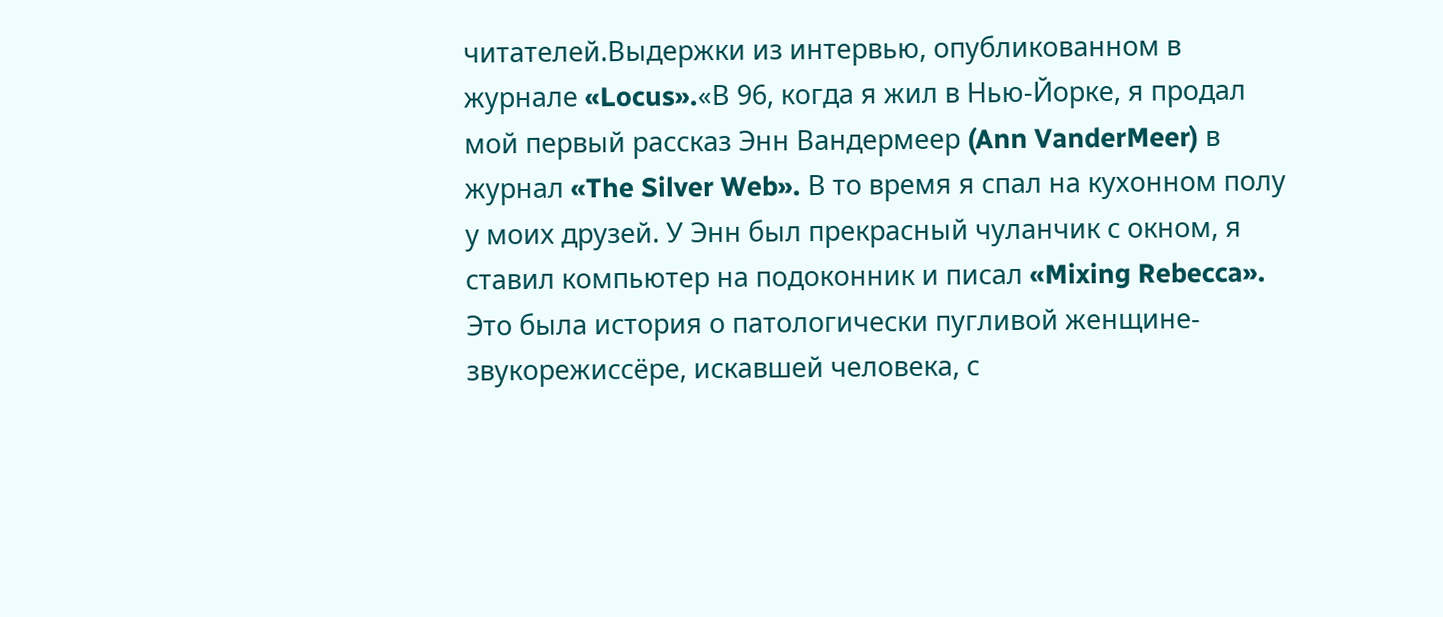читателей.Выдержки из интервью, опубликованном в журнале «Locus».«В 96, когда я жил в Нью-Йорке, я продал мой первый рассказ Энн Вандермеер (Ann VanderMeer) в журнал «The Silver Web». В то время я спал на кухонном полу у моих друзей. У Энн был прекрасный чуланчик с окном, я ставил компьютер на подоконник и писал «Mixing Rebecca». Это была история о патологически пугливой женщине-звукорежиссёре, искавшей человека, с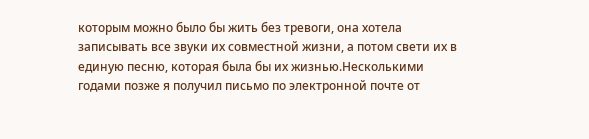которым можно было бы жить без тревоги, она хотела записывать все звуки их совместной жизни, а потом свети их в единую песню, которая была бы их жизнью.Несколькими годами позже я получил письмо по электронной почте от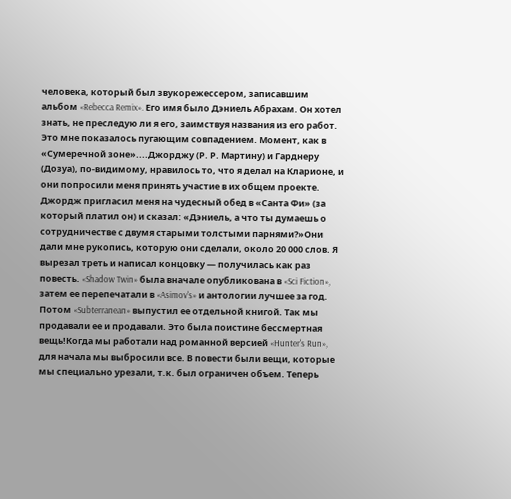человека, который был звукорежессером, записавшим альбом «Rebecca Remix». Его имя было Дэниель Абрахам. Он хотел знать, не преследую ли я его, заимствуя названия из его работ. Это мне показалось пугающим совпадением. Момент, как в «Сумеречной зоне»....Джорджу (Р. Р. Мартину) и Гарднеру (Дозуа), по-видимому, нравилось то, что я делал на Кларионе, и они попросили меня принять участие в их общем проекте. Джордж пригласил меня на чудесный обед в «Санта Фи» (за который платил он) и сказал: «Дэниель, а что ты думаешь о сотрудничестве с двумя старыми толстыми парнями?»Они дали мне рукопись, которую они сделали, около 20 000 слов. Я вырезал треть и написал концовку — получилась как раз повесть. «Shadow Twin» была вначале опубликована в «Sci Fiction», затем ее перепечатали в «Asimov's» и антологии лучшее за год. Потом «Subterranean» выпустил ее отдельной книгой. Так мы продавали ее и продавали. Это была поистине бессмертная вещь!Когда мы работали над романной версией «Hunter's Run», для начала мы выбросили все. В повести были вещи, которые мы специально урезали, т.к. был ограничен объем. Теперь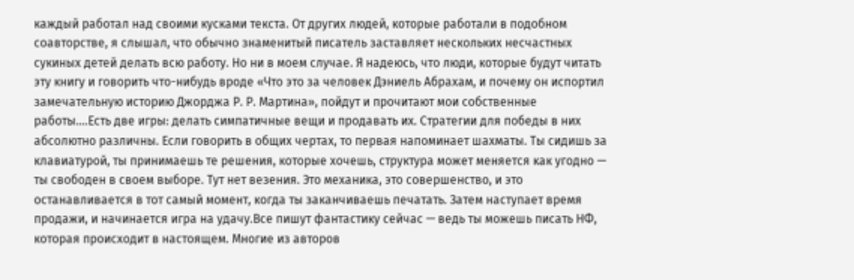каждый работал над своими кусками текста. От других людей, которые работали в подобном соавторстве, я слышал, что обычно знаменитый писатель заставляет нескольких несчастных сукиных детей делать всю работу. Но ни в моем случае. Я надеюсь, что люди, которые будут читать эту книгу и говорить что-нибудь вроде «Что это за человек Дэниель Абрахам, и почему он испортил замечательную историю Джорджа Р. Р. Мартина», пойдут и прочитают мои собственные работы....Есть две игры: делать симпатичные вещи и продавать их. Стратегии для победы в них абсолютно различны. Если говорить в общих чертах, то первая напоминает шахматы. Ты сидишь за клавиатурой, ты принимаешь те решения, которые хочешь, структура может меняется как угодно — ты свободен в своем выборе. Тут нет везения. Это механика, это совершенство, и это останавливается в тот самый момент, когда ты заканчиваешь печатать. Затем наступает время продажи, и начинается игра на удачу.Все пишут фантастику сейчас — ведь ты можешь писать НФ, которая происходит в настоящем. Многие из авторов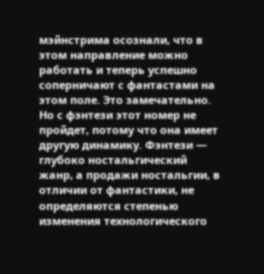мэйнстрима осознали, что в этом направление можно работать и теперь успешно соперничают с фантастами на этом поле. Это замечательно. Но с фэнтези этот номер не пройдет, потому что она имеет другую динамику. Фэнтези — глубоко ностальгический жанр, а продажи ностальгии, в отличии от фантастики, не определяются степенью изменения технологического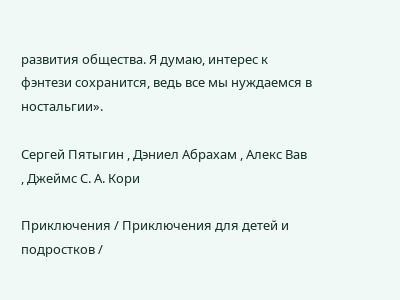развития общества. Я думаю, интерес к фэнтези сохранится, ведь все мы нуждаемся в ностальгии».

Сергей Пятыгин , Дэниел Абрахам , Алекс Вав , Джеймс С. А. Кори

Приключения / Приключения для детей и подростков /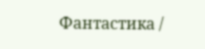Фантастика /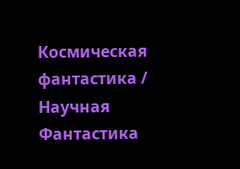Космическая фантастика / Научная Фантастика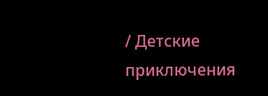/ Детские приключения